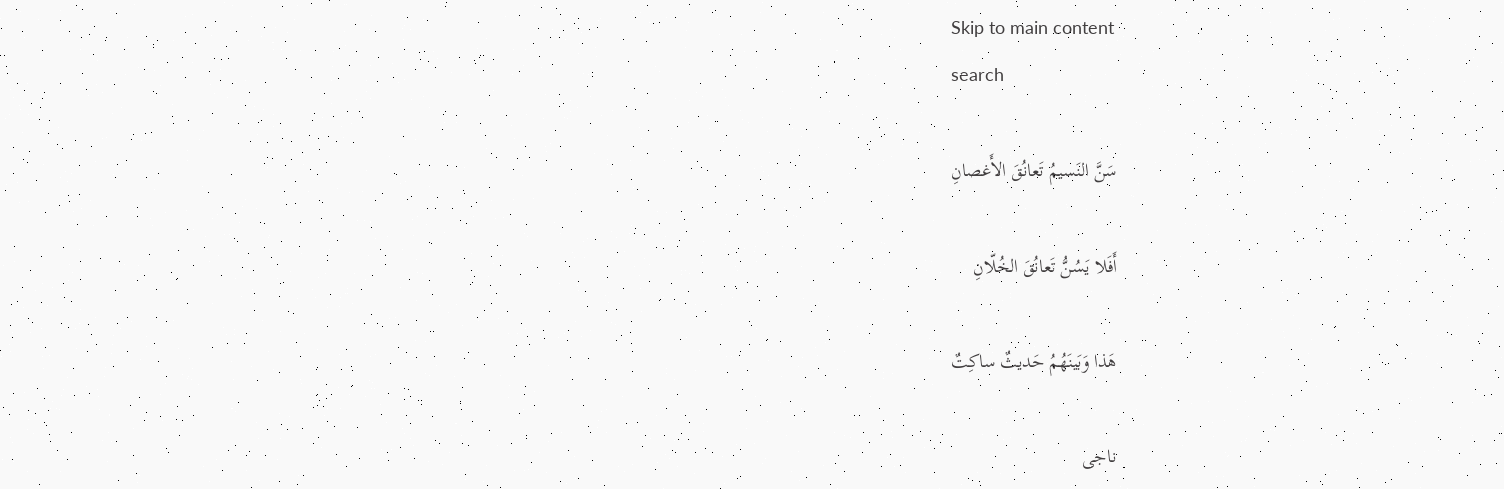Skip to main content
search

سَنَّ النَسيمُ تَعانُقَ الأَغصانِ

أَفَلا يَسُنُّ تَعانُقَ الخُلّانِ

هَذا وَبَينَهُمُ حَديثٌ ساكِتٌ

ناجى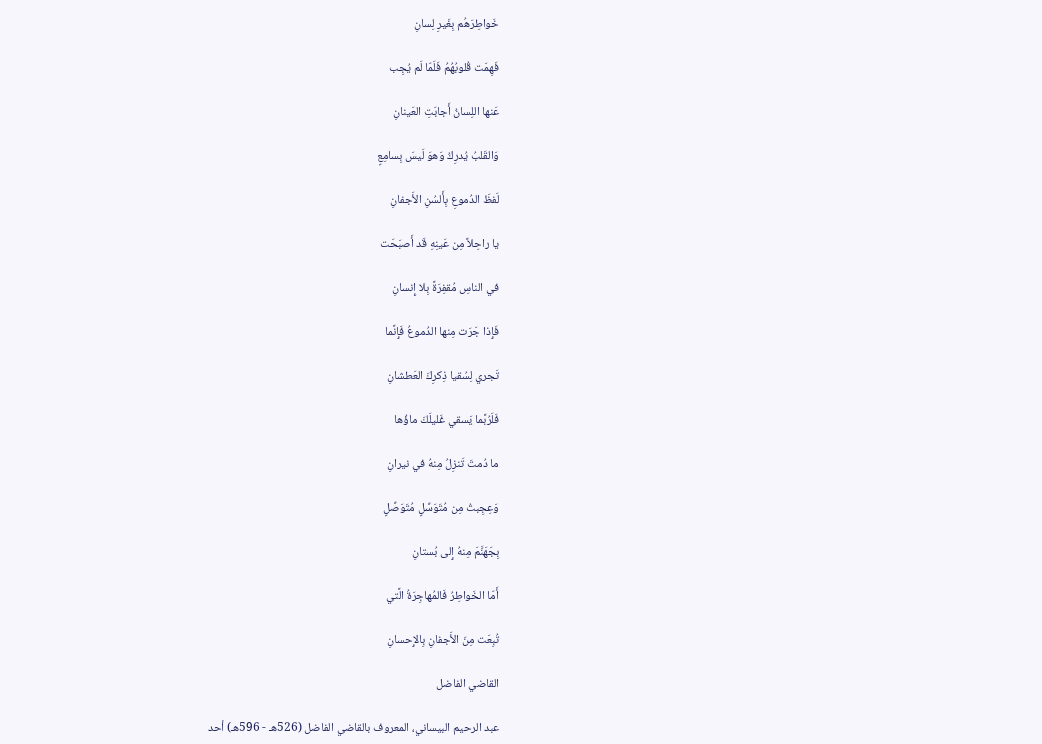خَواطِرَهُم بِغَيرِ لِسانِ

فَهِمَت قُلوبُهُمُ فَلَمّا لَم يُجِب

عَنها اللِسانُ أَجابَتِ العَينانِ

وَالقَلبُ يُدرِكُ وَهوَ لَيسَ بِسامِعٍ

لَفظَ الدُموعِ بِأَلسُنِ الأَجفانِ

يا راحِلاً مِن عَينِهِ قَد أَصبَحَت

في الناسِ مُقفِرَةً بِلا إِنسانِ

فَإِذا جَرَت مِنها الدُموعُ فَإِنَّما

تَجري لِسُقيا ذِكرِكَ العَطشانِ

فَلَرُبَّما يَسقي غَليلَكَ ماؤُها

ما دُمتَ تَنزِلُ مِنهُ في نيرانِ

وَعِجِبتُ مِن مُتَوَسِّلٍ مُتَوَصِّلٍ

بِجَهَنَّمَ مِنهُ إِلى بُستانِ

أَمّا الخَواطِرُ فَالمُهاجِرَةُ الَّتي

تُبِعَت مِنَ الأَجفانِ بِالإِحسانِ

القاضي الفاضل

عبد الرحيم البيساني، المعروف بالقاضي الفاضل (526هـ - 596هـ) أحد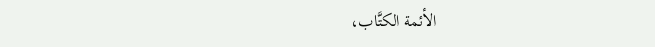الأئمة الكتَّاب،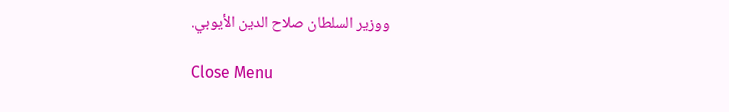ووزير السلطان صلاح الدين الأيوبي.

Close Menu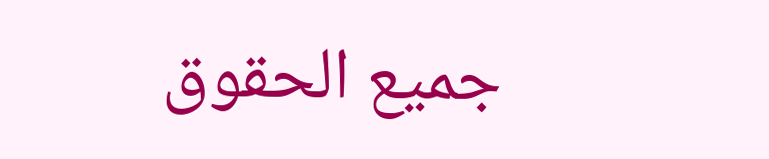جميع الحقوق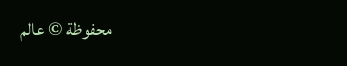محفوظة © عالم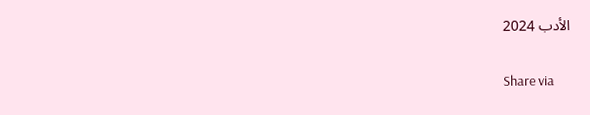الأدب 2024

Share via